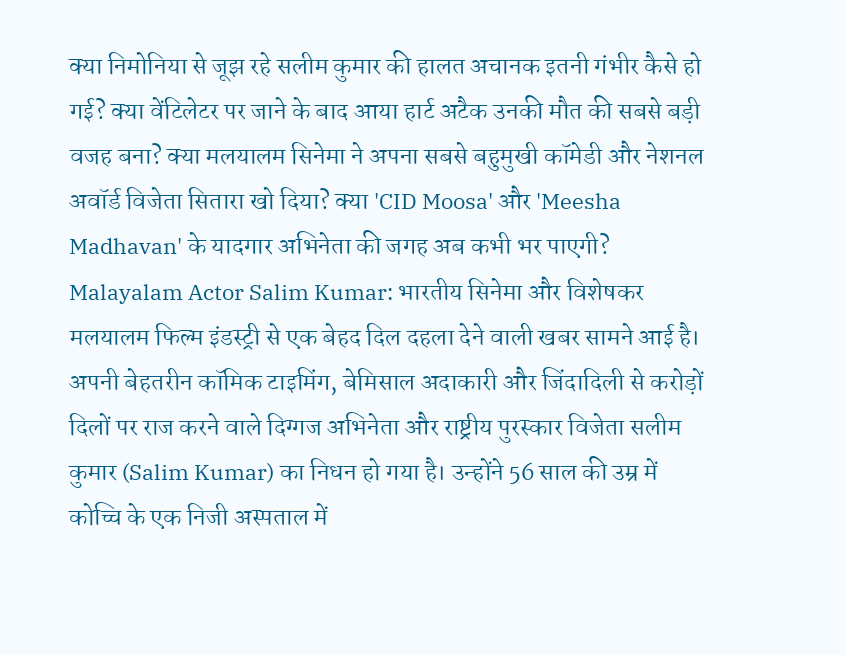क्या निमोनिया से जूझ रहे सलीम कुमार की हालत अचानक इतनी गंभीर कैसे हो गई? क्या वेंटिलेटर पर जाने के बाद आया हार्ट अटैक उनकी मौत की सबसे बड़ी वजह बना? क्या मलयालम सिनेमा ने अपना सबसे बहुमुखी कॉमेडी और नेशनल अवॉर्ड विजेता सितारा खो दिया? क्या 'CID Moosa' और 'Meesha Madhavan' के यादगार अभिनेता की जगह अब कभी भर पाएगी?
Malayalam Actor Salim Kumar: भारतीय सिनेमा और विशेषकर मलयालम फिल्म इंडस्ट्री से एक बेहद दिल दहला देने वाली खबर सामने आई है। अपनी बेहतरीन कॉमिक टाइमिंग, बेमिसाल अदाकारी और जिंदादिली से करोड़ों दिलों पर राज करने वाले दिग्गज अभिनेता और राष्ट्रीय पुरस्कार विजेता सलीम कुमार (Salim Kumar) का निधन हो गया है। उन्होंने 56 साल की उम्र में कोच्चि के एक निजी अस्पताल में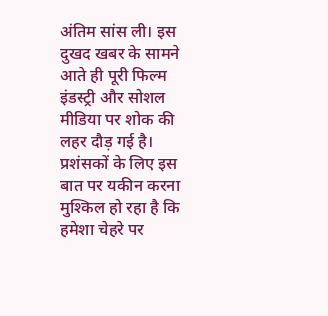अंतिम सांस ली। इस दुखद खबर के सामने आते ही पूरी फिल्म इंडस्ट्री और सोशल मीडिया पर शोक की लहर दौड़ गई है। प्रशंसकों के लिए इस बात पर यकीन करना मुश्किल हो रहा है कि हमेशा चेहरे पर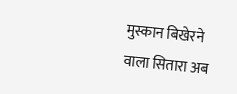मुस्कान बिखेरने वाला सितारा अब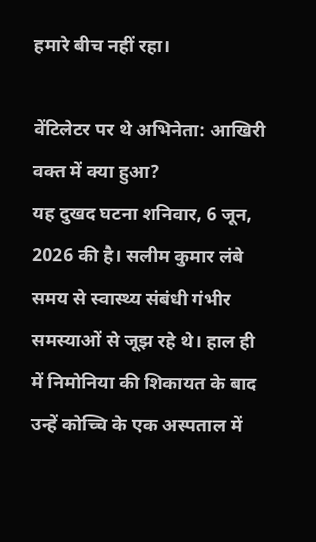हमारे बीच नहीं रहा।

वेंटिलेटर पर थे अभिनेता: आखिरी वक्त में क्या हुआ?
यह दुखद घटना शनिवार, 6 जून, 2026 की है। सलीम कुमार लंबे समय से स्वास्थ्य संबंधी गंभीर समस्याओं से जूझ रहे थे। हाल ही में निमोनिया की शिकायत के बाद उन्हें कोच्चि के एक अस्पताल में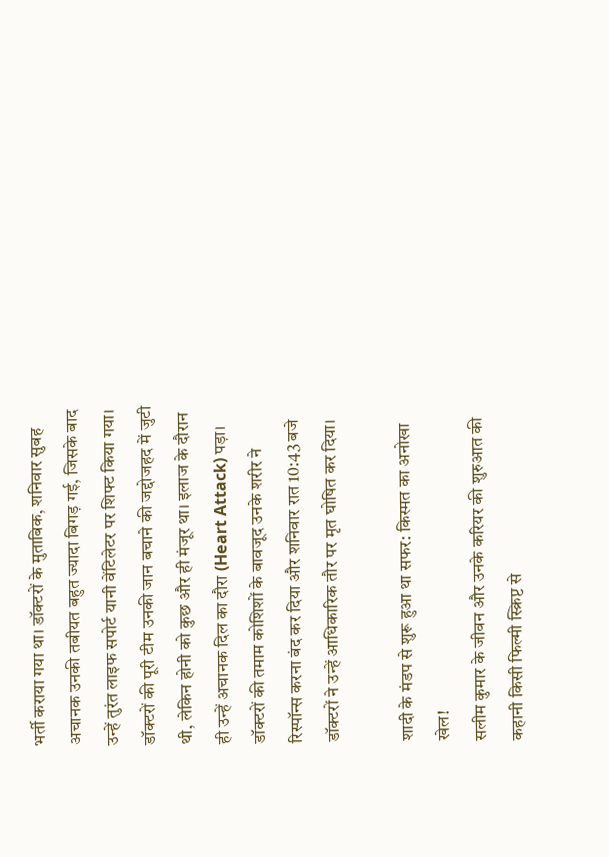भर्ती कराया गया था। डॉक्टरों के मुताबिक, शनिवार सुबह अचानक उनकी तबीयत बहुत ज्यादा बिगड़ गई, जिसके बाद उन्हें तुरंत लाइफ सपोर्ट यानी वेंटिलेटर पर शिफ्ट किया गया। डॉक्टरों की पूरी टीम उनकी जान बचाने की जद्दोजहद में जुटी थी, लेकिन होनी को कुछ और ही मंजूर था। इलाज के दौरान ही उन्हें अचानक दिल का दौरा (Heart Attack) पड़ा। डॉक्टरों की तमाम कोशिशों के बावजूद उनके शरीर ने रिस्पॉन्स करना बंद कर दिया और शनिवार रात 10:43 बजे डॉक्टरों ने उन्हें आधिकारिक तौर पर मृत घोषित कर दिया।

शादी के मंडप से शुरू हुआ था सफर: किस्मत का अनोखा खेल!
सलीम कुमार के जीवन और उनके करियर की शुरुआत की कहानी किसी फिल्मी स्क्रिप्ट से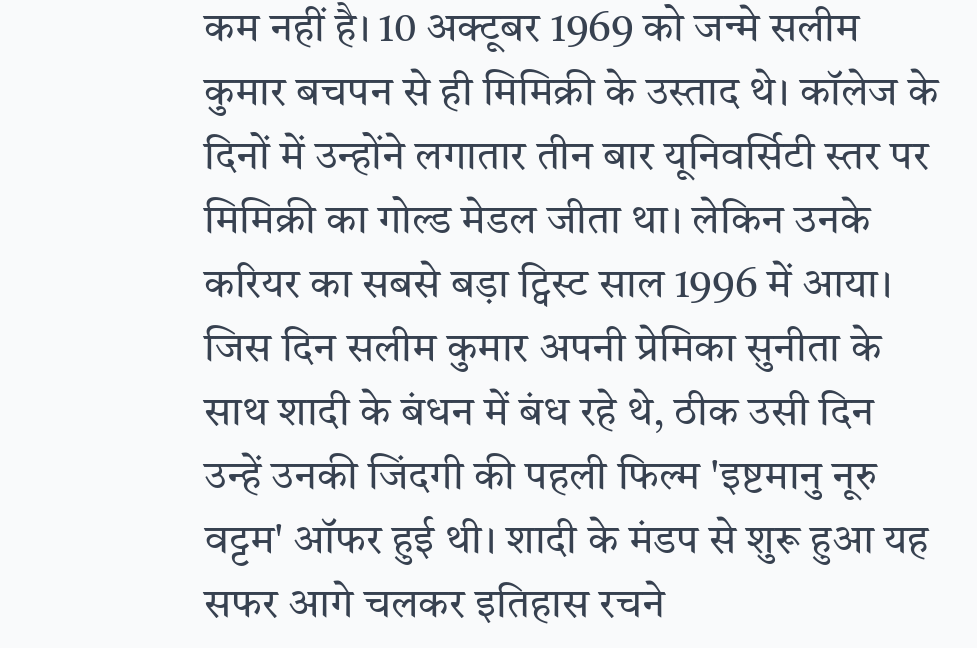कम नहीं है। 10 अक्टूबर 1969 को जन्मे सलीम कुमार बचपन से ही मिमिक्री के उस्ताद थे। कॉलेज के दिनों में उन्होंने लगातार तीन बार यूनिवर्सिटी स्तर पर मिमिक्री का गोल्ड मेडल जीता था। लेकिन उनके करियर का सबसे बड़ा ट्विस्ट साल 1996 में आया। जिस दिन सलीम कुमार अपनी प्रेमिका सुनीता के साथ शादी के बंधन में बंध रहे थे, ठीक उसी दिन उन्हें उनकी जिंदगी की पहली फिल्म 'इष्टमानु नूरु वट्टम' ऑफर हुई थी। शादी के मंडप से शुरू हुआ यह सफर आगे चलकर इतिहास रचने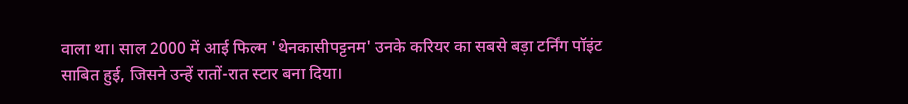वाला था। साल 2000 में आई फिल्म 'थेनकासीपट्टनम' उनके करियर का सबसे बड़ा टर्निंग पॉइंट साबित हुई, जिसने उन्हें रातों-रात स्टार बना दिया।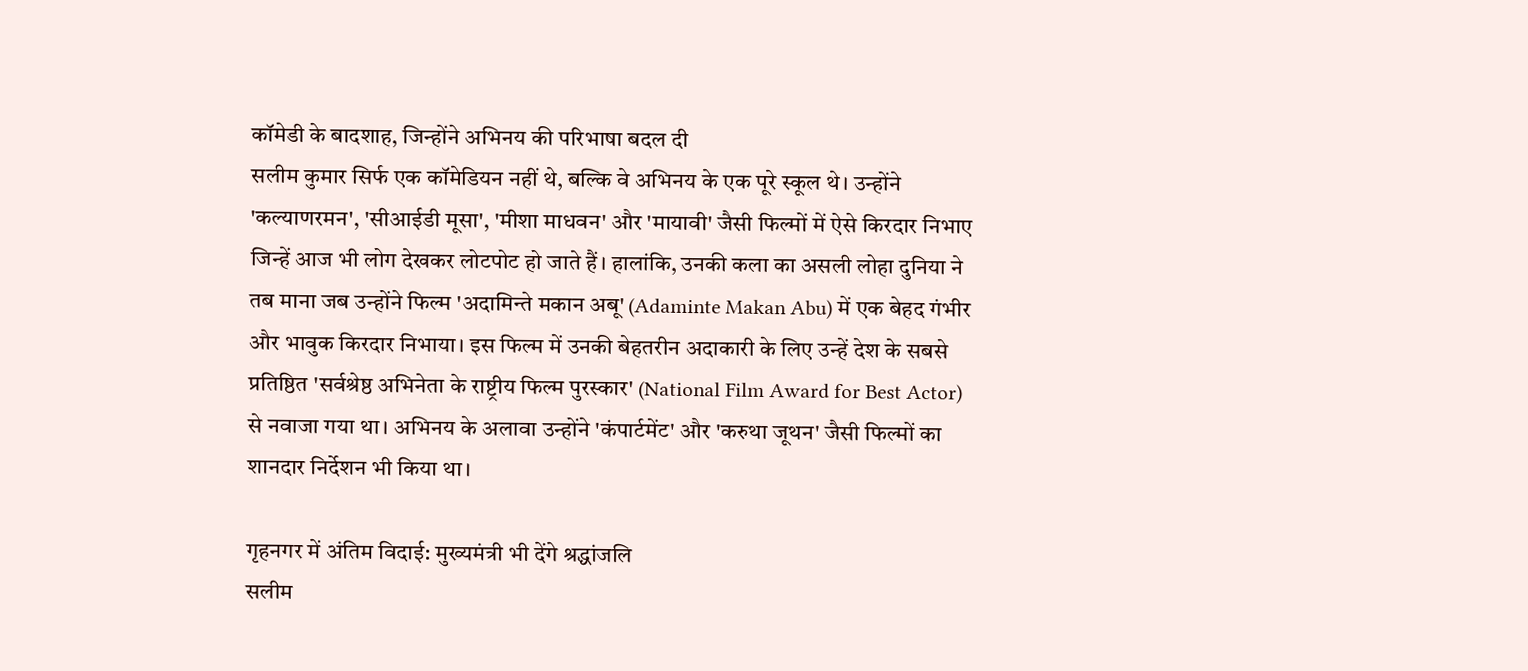कॉमेडी के बादशाह, जिन्होंने अभिनय की परिभाषा बदल दी
सलीम कुमार सिर्फ एक कॉमेडियन नहीं थे, बल्कि वे अभिनय के एक पूरे स्कूल थे। उन्होंने 'कल्याणरमन', 'सीआईडी मूसा', 'मीशा माधवन' और 'मायावी' जैसी फिल्मों में ऐसे किरदार निभाए जिन्हें आज भी लोग देखकर लोटपोट हो जाते हैं। हालांकि, उनकी कला का असली लोहा दुनिया ने तब माना जब उन्होंने फिल्म 'अदामिन्ते मकान अबू' (Adaminte Makan Abu) में एक बेहद गंभीर और भावुक किरदार निभाया। इस फिल्म में उनकी बेहतरीन अदाकारी के लिए उन्हें देश के सबसे प्रतिष्ठित 'सर्वश्रेष्ठ अभिनेता के राष्ट्रीय फिल्म पुरस्कार' (National Film Award for Best Actor) से नवाजा गया था। अभिनय के अलावा उन्होंने 'कंपार्टमेंट' और 'करुथा जूथन' जैसी फिल्मों का शानदार निर्देशन भी किया था।

गृहनगर में अंतिम विदाई: मुख्यमंत्री भी देंगे श्रद्धांजलि
सलीम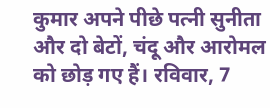कुमार अपने पीछे पत्नी सुनीता और दो बेटों, चंदू और आरोमल को छोड़ गए हैं। रविवार, 7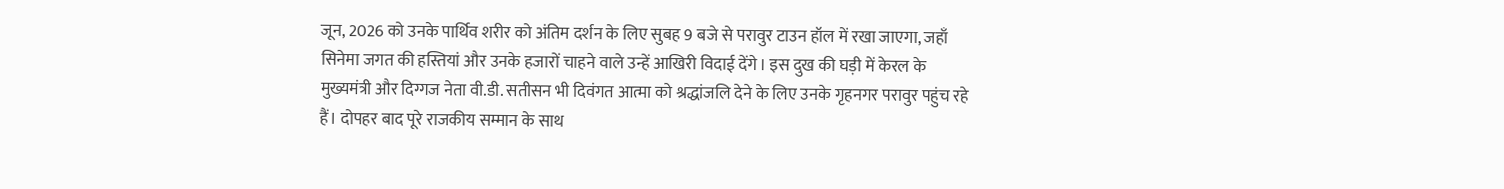जून, 2026 को उनके पार्थिव शरीर को अंतिम दर्शन के लिए सुबह 9 बजे से परावुर टाउन हॉल में रखा जाएगा, जहाँ सिनेमा जगत की हस्तियां और उनके हजारों चाहने वाले उन्हें आखिरी विदाई देंगे। इस दुख की घड़ी में केरल के मुख्यमंत्री और दिग्गज नेता वी.डी. सतीसन भी दिवंगत आत्मा को श्रद्धांजलि देने के लिए उनके गृहनगर परावुर पहुंच रहे हैं। दोपहर बाद पूरे राजकीय सम्मान के साथ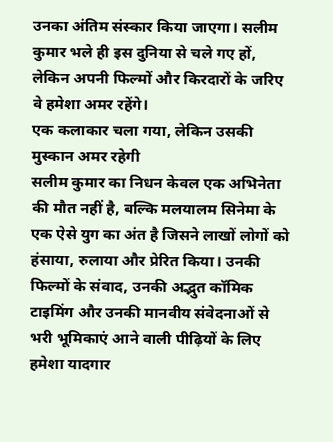उनका अंतिम संस्कार किया जाएगा। सलीम कुमार भले ही इस दुनिया से चले गए हों, लेकिन अपनी फिल्मों और किरदारों के जरिए वे हमेशा अमर रहेंगे।
एक कलाकार चला गया, लेकिन उसकी मुस्कान अमर रहेगी
सलीम कुमार का निधन केवल एक अभिनेता की मौत नहीं है, बल्कि मलयालम सिनेमा के एक ऐसे युग का अंत है जिसने लाखों लोगों को हंसाया, रुलाया और प्रेरित किया। उनकी फिल्मों के संवाद, उनकी अद्भुत कॉमिक टाइमिंग और उनकी मानवीय संवेदनाओं से भरी भूमिकाएं आने वाली पीढ़ियों के लिए हमेशा यादगार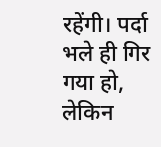रहेंगी। पर्दा भले ही गिर गया हो, लेकिन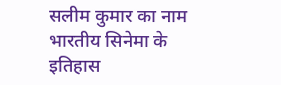सलीम कुमार का नाम भारतीय सिनेमा के इतिहास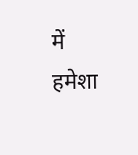में हमेशा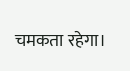चमकता रहेगा।